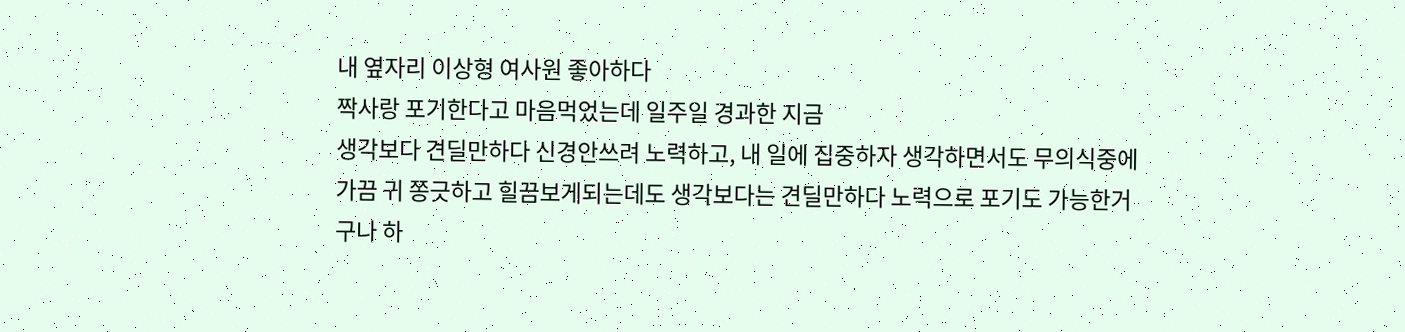내 옆자리 이상형 여사원 좋아하다
짝사랑 포기한다고 마음먹었는데 일주일 경과한 지금
생각보다 견딜만하다 신경안쓰려 노력하고, 내 일에 집중하자 생각하면서도 무의식중에 가끔 귀 쫑긋하고 힐끔보게되는데도 생각보다는 견딜만하다 노력으로 포기도 가능한거구나 하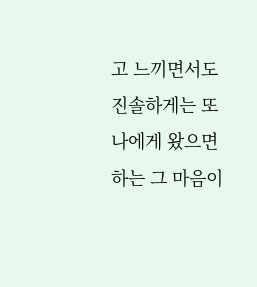고 느끼면서도 진솔하게는 또 나에게 왔으면 하는 그 마음이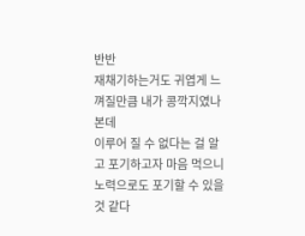반반
재채기하는거도 귀엽게 느껴질만큼 내가 콩깍지였나본데
이루어 질 수 없다는 걸 알고 포기하고자 마음 먹으니
노력으로도 포기할 수 있을 것 같다